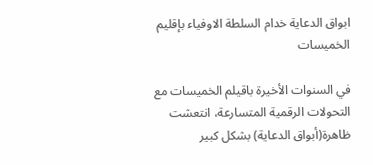ابواق الدعاية خدام السلطة الاوفياء بإقليم الخميسات

في السنوات الأخيرة باقيلم الخميسات مع التحولات الرقمية المتسارعة، انتعشت ظاهرة(أبواق الدعاية) بشكل كبير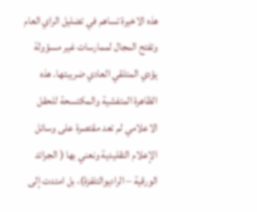هذه الاخيرة تساهم في تضليل الراي العام وتفتح المجال لممارسات غير مسؤولة يؤدي المتلقي العادي ضريبتها. هذه الظاهرة المتفشية والمكتسحة للحقل الاعلامي لم تعد مقتصرة على وسائل الإعلام التقليدية ونعني بها ( الجرائد الورقية – الراديوالتلفزة)، بل امتدت إلى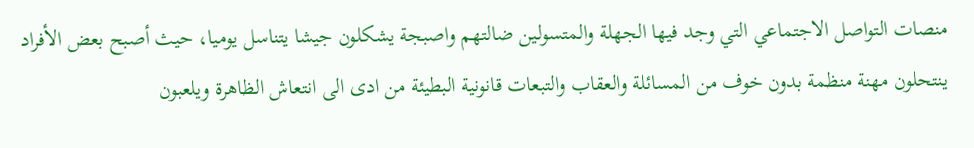منصات التواصل الاجتماعي التي وجد فيها الجهلة والمتسولين ضالتهم واصبجة يشكلون جيشا يتناسل يوميا، حيث أصبح بعض الأفراد ينتحلون مهنة منظمة بدون خوف من المسائلة والعقاب والتبعات قانونية البطيئة من ادى الى انتعاش الظاهرة ويلعبون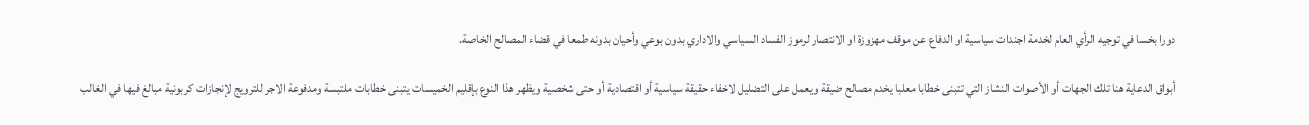دورا بخسا في توجيه الرأي العام لخدمة اجندات سياسية او الدفاع عن موقف مهزوزة او الانتصار لرموز الفساد السياسي والاداري بدون بوعي وأحيان بدونه طمعا في قضاء المصالح الخاصة.

أبواق الدعاية هنا تلك الجهات أو الأصوات النشاز التي تتبنى خطابا معلبا يخدم مصالح ضيقة ويعمل على التضليل لاخفاء حقيقة سياسية أو اقتصادية أو حتى شخصية ويظهر هذا النوع بإقليم الخميسات يتبنى خطابات ملتبسة ومدفوعة الاجر للترويج لإنجازات كربونية مبالغ فيها في الغالب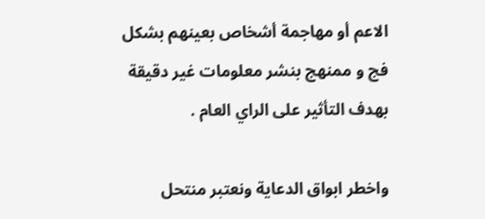الاعم أو مهاجمة أشخاص بعينهم بشكل فج و ممنهج بنشر معلومات غير دقيقة بهدف التأثير على الراي العام .

واخطر ابواق الدعاية ونعتبر منتحل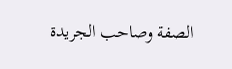الصفة وصاحب الجريدة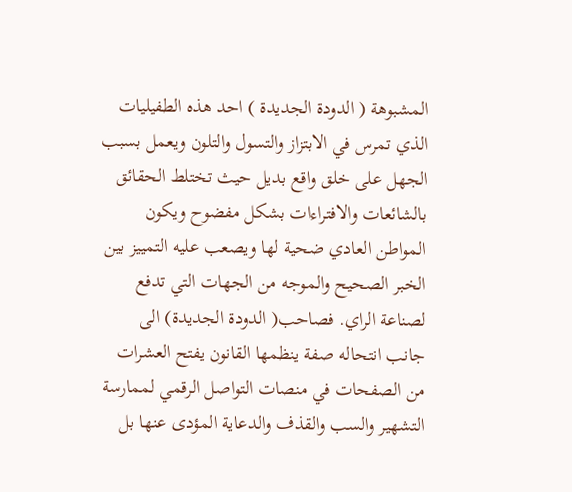المشبوهة ( الدودة الجديدة ) احد هذه الطفيليات الذي تمرس في الابتزاز والتسول والتلون ويعمل بسبب الجهل على خلق واقع بديل حيث تختلط الحقائق بالشائعات والافتراءات بشكل مفضوح ويكون المواطن العادي ضحية لها ويصعب عليه التمييز بين الخبر الصحيح والموجه من الجهات التي تدفع لصناعة الراي. فصاحب( الدودة الجديدة) الى جانب انتحاله صفة ينظمها القانون يفتح العشرات من الصفحات في منصات التواصل الرقمي لممارسة التشهير والسب والقذف والدعاية المؤدى عنها بل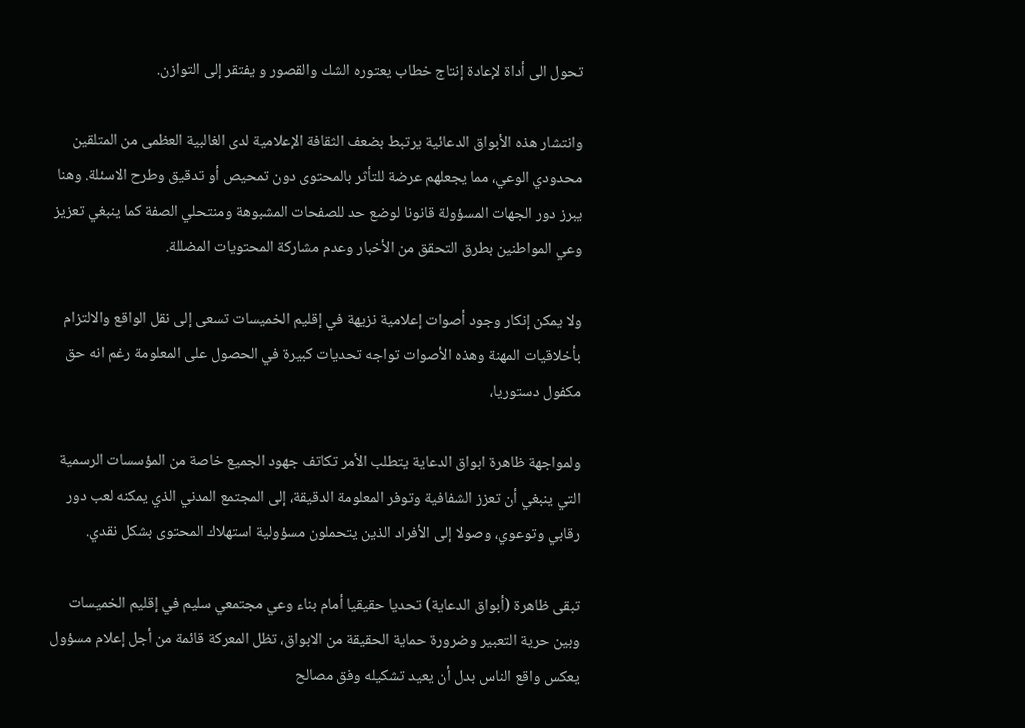تحول الى أداة لإعادة إنتاج خطاب يعتوره الشك والقصور و يفتقر إلى التوازن.

وانتشار هذه الأبواق الدعائية يرتبط بضعف الثقافة الإعلامية لدى الغالبية العظمى من المتلقين محدودي الوعي، مما يجعلهم عرضة للتأثر بالمحتوى دون تمحيص أو تدقيق وطرح الاسئلة. وهنا يبرز دور الجهات المسؤولة قانونا لوضع حد للصفحات المشبوهة ومنتحلي الصفة كما ينبغي تعزيز وعي المواطنين بطرق التحقق من الأخبار وعدم مشاركة المحتويات المضللة.

ولا يمكن إنكار وجود أصوات إعلامية نزيهة في إقليم الخميسات تسعى إلى نقل الواقع والالتزام بأخلاقيات المهنة وهذه الأصوات تواجه تحديات كبيرة في الحصول على المعلومة رغم انه حق مكفول دستوريا،

ولمواجهة ظاهرة ابواق الدعاية يتطلب الأمر تكاتف جهود الجميع خاصة من المؤسسات الرسمية التي ينبغي أن تعزز الشفافية وتوفر المعلومة الدقيقة، إلى المجتمع المدني الذي يمكنه لعب دور رقابي وتوعوي، وصولا إلى الأفراد الذين يتحملون مسؤولية استهلاك المحتوى بشكل نقدي.

تبقى ظاهرة (أبواق الدعاية) تحديا حقيقيا أمام بناء وعي مجتمعي سليم في إقليم الخميسات وبين حرية التعبير وضرورة حماية الحقيقة من الابواق، تظل المعركة قائمة من أجل إعلام مسؤول يعكس واقع الناس بدل أن يعيد تشكيله وفق مصالح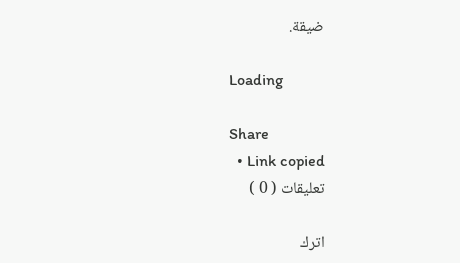ضيقة.

Loading

Share
  • Link copied
تعليقات ( 0 )

اترك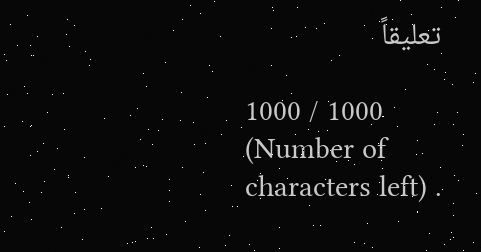تعليقاً

1000 / 1000 (Number of characters left) .